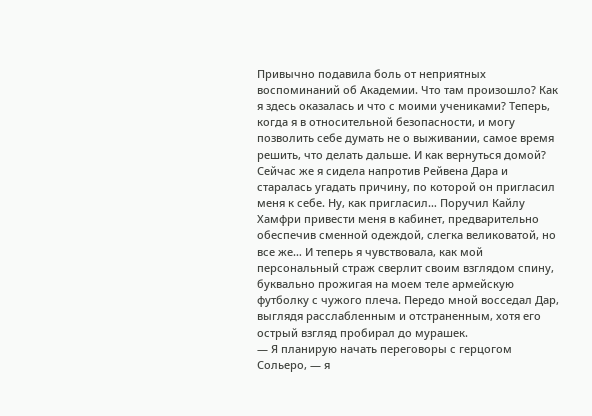Привычно подавила боль от неприятных воспоминаний об Академии. Что там произошло? Как я здесь оказалась и что с моими учениками? Теперь, когда я в относительной безопасности, и могу позволить себе думать не о выживании, самое время решить, что делать дальше. И как вернуться домой?
Сейчас же я сидела напротив Рейвена Дара и старалась угадать причину, по которой он пригласил меня к себе. Ну, как пригласил… Поручил Кайлу Хамфри привести меня в кабинет, предварительно обеспечив сменной одеждой, слегка великоватой, но все же… И теперь я чувствовала, как мой персональный страж сверлит своим взглядом спину, буквально прожигая на моем теле армейскую футболку с чужого плеча. Передо мной восседал Дар, выглядя расслабленным и отстраненным, хотя его острый взгляд пробирал до мурашек.
— Я планирую начать переговоры с герцогом Сольеро, — я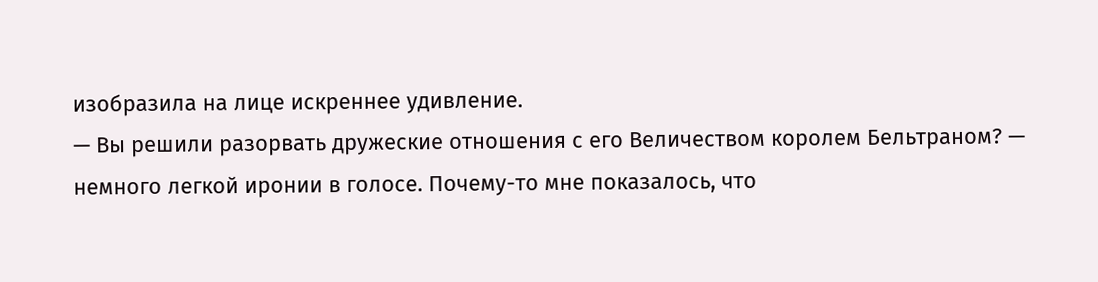изобразила на лице искреннее удивление.
— Вы решили разорвать дружеские отношения с его Величеством королем Бельтраном? — немного легкой иронии в голосе. Почему-то мне показалось, что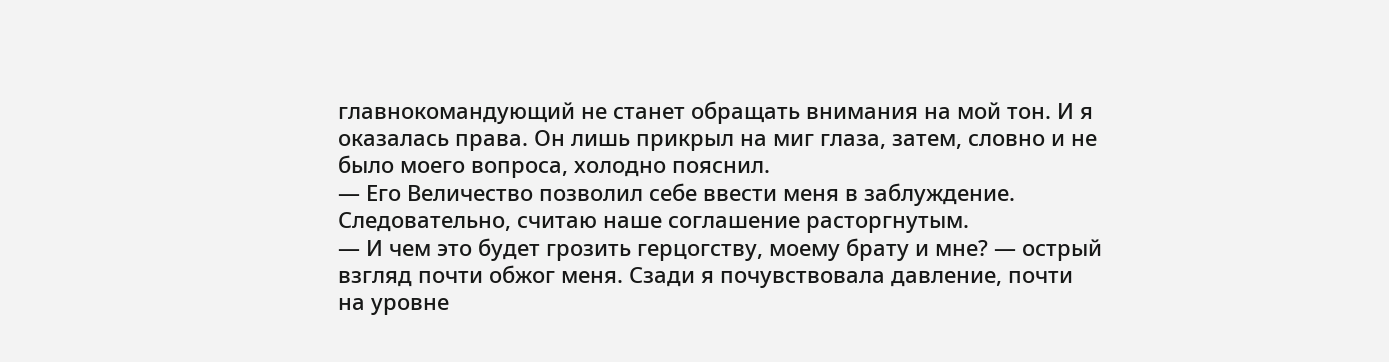главнокомандующий не станет обращать внимания на мой тон. И я оказалась права. Он лишь прикрыл на миг глаза, затем, словно и не было моего вопроса, холодно пояснил.
— Его Величество позволил себе ввести меня в заблуждение. Следовательно, считаю наше соглашение расторгнутым.
— И чем это будет грозить герцогству, моему брату и мне? — острый взгляд почти обжог меня. Сзади я почувствовала давление, почти на уровне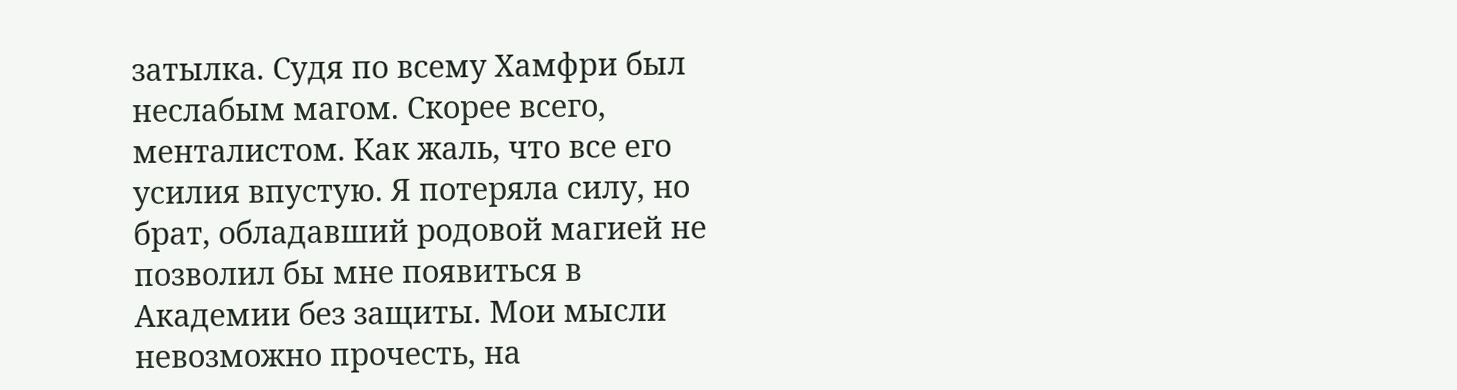затылка. Судя по всему Хамфри был неслабым магом. Скорее всего, менталистом. Как жаль, что все его усилия впустую. Я потеряла силу, но брат, обладавший родовой магией не позволил бы мне появиться в Академии без защиты. Мои мысли невозможно прочесть, на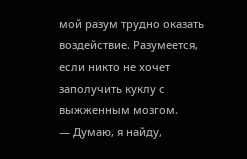мой разум трудно оказать воздействие. Разумеется, если никто не хочет заполучить куклу с выжженным мозгом.
— Думаю, я найду,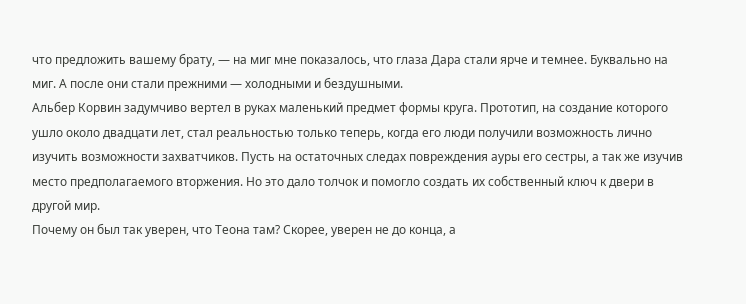что предложить вашему брату, — на миг мне показалось, что глаза Дара стали ярче и темнее. Буквально на миг. А после они стали прежними — холодными и бездушными.
Альбер Корвин задумчиво вертел в руках маленький предмет формы круга. Прототип, на создание которого ушло около двадцати лет, стал реальностью только теперь, когда его люди получили возможность лично изучить возможности захватчиков. Пусть на остаточных следах повреждения ауры его сестры, а так же изучив место предполагаемого вторжения. Но это дало толчок и помогло создать их собственный ключ к двери в другой мир.
Почему он был так уверен, что Теона там? Скорее, уверен не до конца, а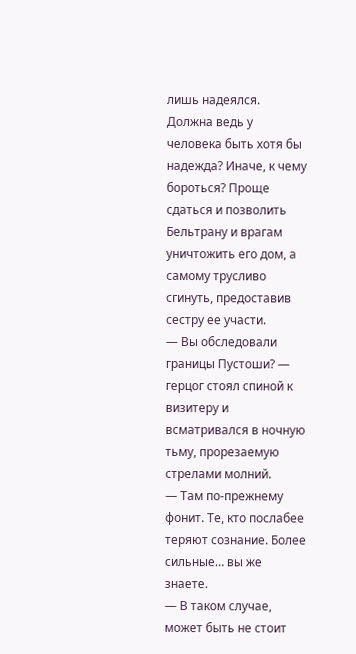лишь надеялся. Должна ведь у человека быть хотя бы надежда? Иначе, к чему бороться? Проще сдаться и позволить Бельтрану и врагам уничтожить его дом, а самому трусливо сгинуть, предоставив сестру ее участи.
— Вы обследовали границы Пустоши? — герцог стоял спиной к визитеру и всматривался в ночную тьму, прорезаемую стрелами молний.
— Там по-прежнему фонит. Те, кто послабее теряют сознание. Более сильные… вы же знаете.
— В таком случае, может быть не стоит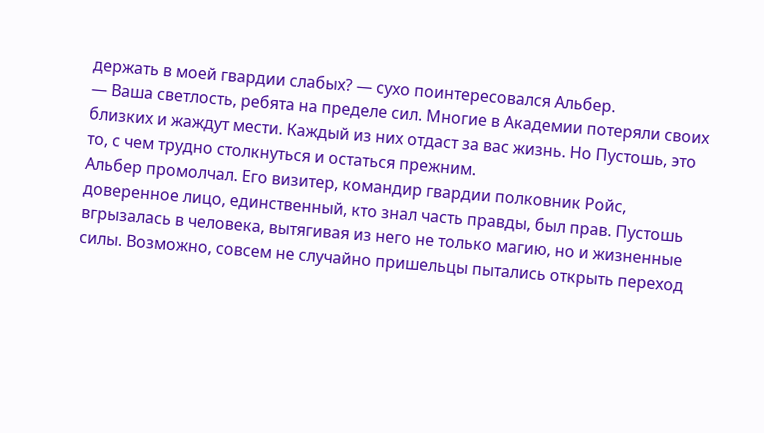держать в моей гвардии слабых? — сухо поинтересовался Альбер.
— Ваша светлость, ребята на пределе сил. Многие в Академии потеряли своих близких и жаждут мести. Каждый из них отдаст за вас жизнь. Но Пустошь, это то, с чем трудно столкнуться и остаться прежним.
Альбер промолчал. Его визитер, командир гвардии полковник Ройс, доверенное лицо, единственный, кто знал часть правды, был прав. Пустошь вгрызалась в человека, вытягивая из него не только магию, но и жизненные силы. Возможно, совсем не случайно пришельцы пытались открыть переход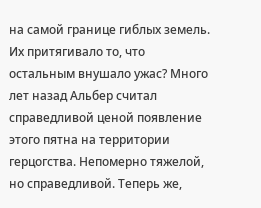на самой границе гиблых земель. Их притягивало то, что остальным внушало ужас? Много лет назад Альбер считал справедливой ценой появление этого пятна на территории герцогства. Непомерно тяжелой, но справедливой. Теперь же,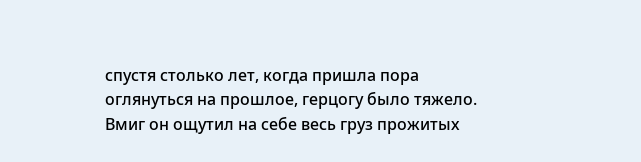спустя столько лет, когда пришла пора оглянуться на прошлое, герцогу было тяжело. Вмиг он ощутил на себе весь груз прожитых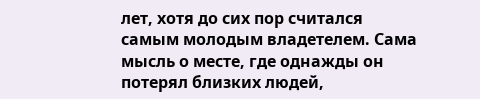лет, хотя до сих пор считался самым молодым владетелем. Сама мысль о месте, где однажды он потерял близких людей,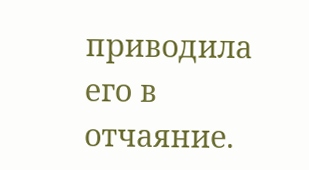приводила его в отчаяние.